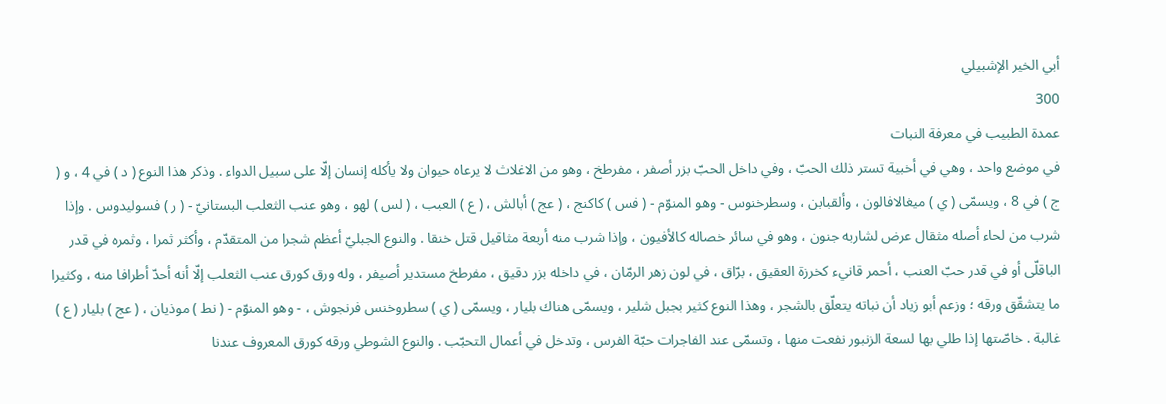أبي الخير الإشبيلي
300
عمدة الطبيب في معرفة النبات
في موضع واحد ، وهي في أخبية تستر ذلك الحبّ ، وفي داخل الحبّ بزر أصفر ، مفرطخ ، وهو من الاغلاث لا يرعاه حيوان ولا يأكله إنسان إلّا على سبيل الدواء . وذكر هذا النوع ( د ) في 4 ، و ( ج ) في 8 ، ويسمّى ( ي ) ميغالافالون ، وألقبابن ، وسطرخنوس - وهو المنوّم - ( فس ) كاكنج ، ( عج ) أبالش ، ( ع ) العبب ، ( لس ) لهو ، وهو عنب الثعلب البستانيّ - ( ر ) فسوليدوس . وإذا شرب من لحاء أصله مثقال عرض لشاربه جنون ، وهو في سائر خصاله كالأفيون ، وإذا شرب منه أربعة مثاقيل قتل خنقا . والنوع الجبليّ أعظم شجرا من المتقدّم ، وأكثر ثمرا ، وثمره في قدر الباقلّى أو في قدر حبّ العنب ، أحمر قانيء كخرزة العقيق ، برّاق ، في لون زهر الرمّان ، في داخله بزر دقيق ، مفرطخ مستدير أصيفر ، وله ورق كورق عنب الثعلب إلّا أنه أحدّ أطرافا منه ، وكثيرا ما يتشقّق ورقه ؛ وزعم أبو زياد أن نباته يتعلّق بالشجر ، وهذا النوع كثير بجبل شلير ، ويسمّى هناك بليار ، ويسمّى ( ي ) سطروخنس فرنجوش ، - وهو المنوّم - ( نط ) موذيان ، ( عج ) بليار ( ع ) غالبة . خاصّتها إذا طلي بها لسعة الزنبور نفعت منها ، وتسمّى عند الفاجرات حبّة الفرس ، وتدخل في أعمال التحبّب . والنوع الشوطي ورقه كورق المعروف عندنا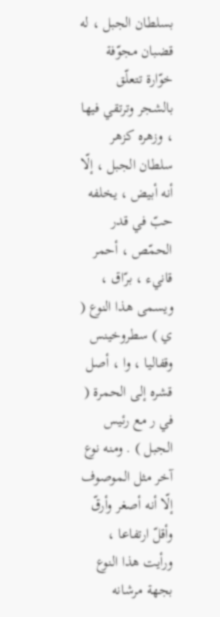بسلطان الجبل ، له قضبان مجوّفة خوّارة تتعلّق بالشجر وترتقي فيها ، وزهره كزهر سلطان الجبل ، إلّا أنه أبيض ، يخلفه حبّ في قدر الحمّص ، أحمر قانيء ، برّاق ، ويسمى هذا النوع ( ي ) سطروخينس وقفاليا ، وا ، أصل قشره إلى الحمرة ( في ر مع رئيس الجبل ) . ومنه نوع آخر مثل الموصوف إلّا أنه أصغر وأرقّ وأقلّ ارتفاعا ، ورأيت هذا النوع بجهة مرشانه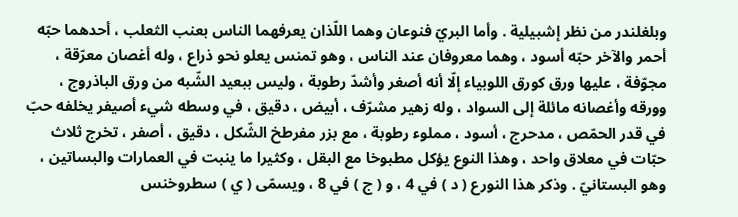وبلغلندر من نظر إشبيلية . وأما البريّ فنوعان وهما اللّذان يعرفهما الناس بعنب الثعلب ، أحدهما حبّه أحمر والآخر حبّه أسود ، وهما معروفان عند الناس ، وهو تمنس يعلو نحو ذراع ، وله أغصان معرّقة ، مجوّفة ، عليها ورق كورق اللوبياء إلّا أنه أصغر وأشدّ رطوبة ، وليس ببعيد الشّبه من ورق الباذروج ، وورقه وأغصانه مائلة إلى السواد ، وله زهير مشرّف ، أبيض ، دقيق ، في وسطه شيء أصيفر يخلفه حبّ في قدر الحمّص ، مدحرج ، أسود ، مملوء رطوبة ، مع بزر مفرطخ الشّكل ، دقيق ، أصفر ، تخرج ثلاث حبّات في معلاق واحد ، وهذا النوع يؤكل مطبوخا مع البقل ، وكثيرا ما ينبت في العمارات والبساتين ، وهو البستانيّ . وذكر هذا النورع ( د ) في 4 ، و ( ج ) في 8 ، ويسمّى ( ي ) سطروخنس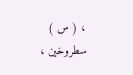، ( س ) سطروخين ،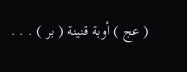( عج ) أوبة قنينة ( بر ) . . .